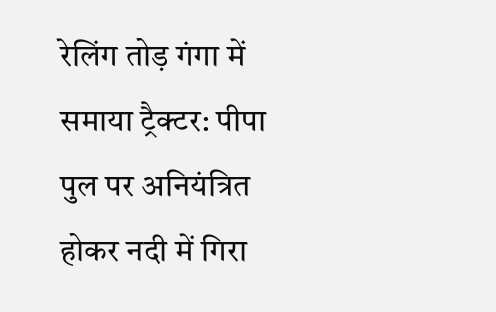रेलिंग तोड़ गंगा में समाया ट्रैक्टर: पीपा पुल पर अनियंत्रित होकर नदी में गिरा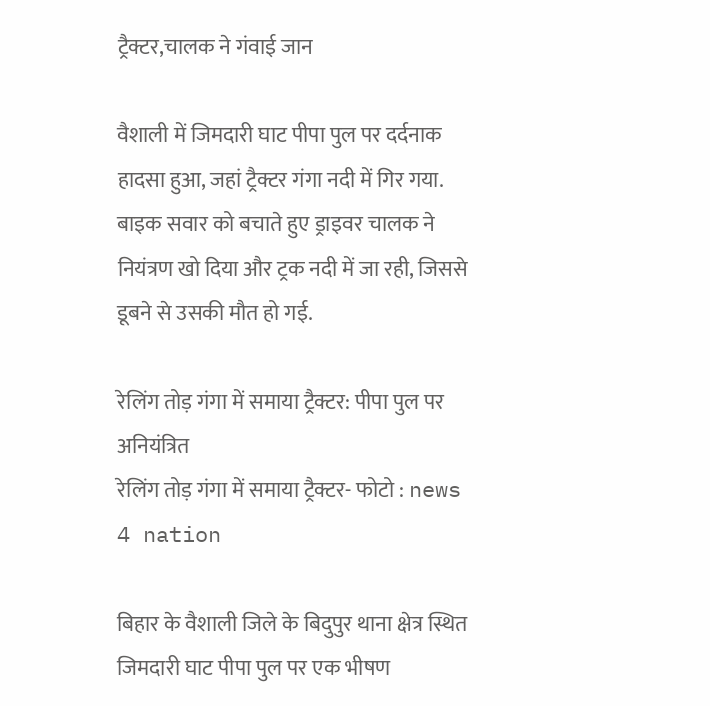ट्रैक्टर,चालक ने गंवाई जान

वैशाली में जिमदारी घाट पीपा पुल पर दर्दनाक हादसा हुआ, जहां ट्रैक्टर गंगा नदी में गिर गया. बाइक सवार को बचाते हुए ड्राइवर चालक ने नियंत्रण खो दिया और ट्रक नदी में जा रही, जिससे डूबने से उसकी मौत हो गई.

रेलिंग तोड़ गंगा में समाया ट्रैक्टर: पीपा पुल पर अनियंत्रित
रेलिंग तोड़ गंगा में समाया ट्रैक्टर- फोटो : news 4 nation

बिहार के वैशाली जिले के बिदुपुर थाना क्षेत्र स्थित जिमदारी घाट पीपा पुल पर एक भीषण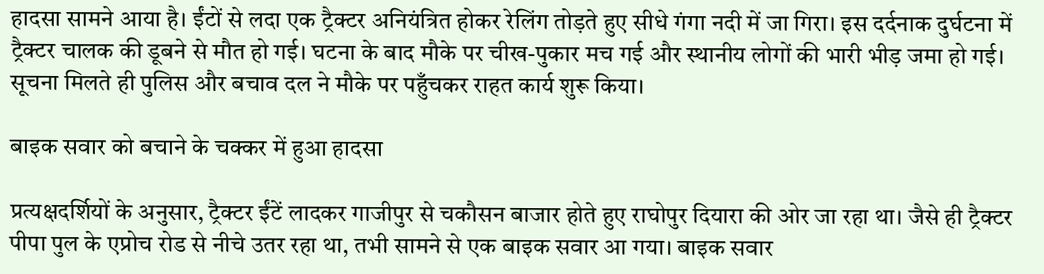हादसा सामने आया है। ईंटों से लदा एक ट्रैक्टर अनियंत्रित होकर रेलिंग तोड़ते हुए सीधे गंगा नदी में जा गिरा। इस दर्दनाक दुर्घटना में ट्रैक्टर चालक की डूबने से मौत हो गई। घटना के बाद मौके पर चीख-पुकार मच गई और स्थानीय लोगों की भारी भीड़ जमा हो गई। सूचना मिलते ही पुलिस और बचाव दल ने मौके पर पहुँचकर राहत कार्य शुरू किया।

बाइक सवार को बचाने के चक्कर में हुआ हादसा

प्रत्यक्षदर्शियों के अनुसार, ट्रैक्टर ईंटें लादकर गाजीपुर से चकौसन बाजार होते हुए राघोपुर दियारा की ओर जा रहा था। जैसे ही ट्रैक्टर पीपा पुल के एप्रोच रोड से नीचे उतर रहा था, तभी सामने से एक बाइक सवार आ गया। बाइक सवार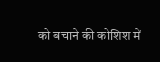को बचाने की कोशिश में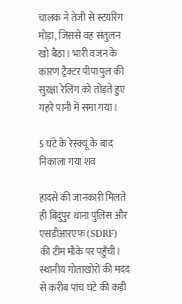चालक ने तेजी से स्टयरिंग मोड़ा, जिससे वह संतुलन खो बैठा। भारी वजन के कारण ट्रैक्टर पीपा पुल की सुरक्षा रेलिंग को तोड़ते हुए गहरे पानी में समा गया।

5 घंटे के रेस्क्यू के बाद निकाला गया शव

हादसे की जानकारी मिलते ही बिदुपुर थाना पुलिस और एसडीआरएफ (SDRF) की टीम मौके पर पहुँची। स्थानीय गोताखोरों की मदद से करीब पांच घंटे की कड़ी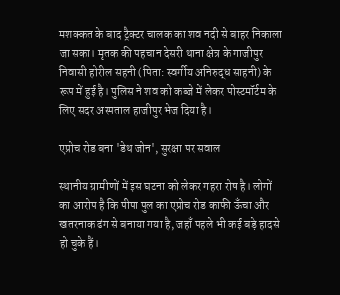मशक्कत के बाद ट्रैक्टर चालक का शव नदी से बाहर निकाला जा सका। मृतक की पहचान देसरी थाना क्षेत्र के गाजीपुर निवासी होरील सहनी (पिता: स्वर्गीय अनिरुद्ध साहनी) के रूप में हुई है। पुलिस ने शव को कब्जे में लेकर पोस्टमॉर्टम के लिए सदर अस्पताल हाजीपुर भेज दिया है।

एप्रोच रोड बना 'डेथ जोन', सुरक्षा पर सवाल

स्थानीय ग्रामीणों में इस घटना को लेकर गहरा रोष है। लोगों का आरोप है कि पीपा पुल का एप्रोच रोड काफी ऊँचा और खतरनाक ढंग से बनाया गया है, जहाँ पहले भी कई बड़े हादसे हो चुके हैं।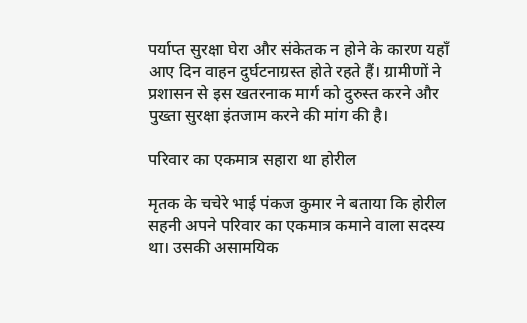पर्याप्त सुरक्षा घेरा और संकेतक न होने के कारण यहाँ आए दिन वाहन दुर्घटनाग्रस्त होते रहते हैं। ग्रामीणों ने प्रशासन से इस खतरनाक मार्ग को दुरुस्त करने और पुख्ता सुरक्षा इंतजाम करने की मांग की है।

परिवार का एकमात्र सहारा था होरील

मृतक के चचेरे भाई पंकज कुमार ने बताया कि होरील सहनी अपने परिवार का एकमात्र कमाने वाला सदस्य था। उसकी असामयिक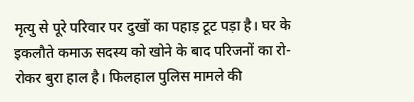मृत्यु से पूरे परिवार पर दुखों का पहाड़ टूट पड़ा है। घर के इकलौते कमाऊ सदस्य को खोने के बाद परिजनों का रो-रोकर बुरा हाल है। फिलहाल पुलिस मामले की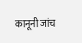कानूनी जांच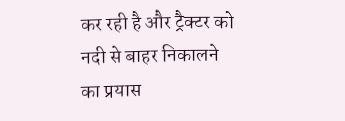कर रही है और ट्रैक्टर को नदी से बाहर निकालने का प्रयास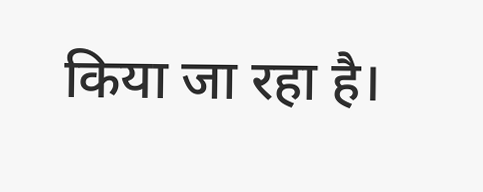किया जा रहा है।